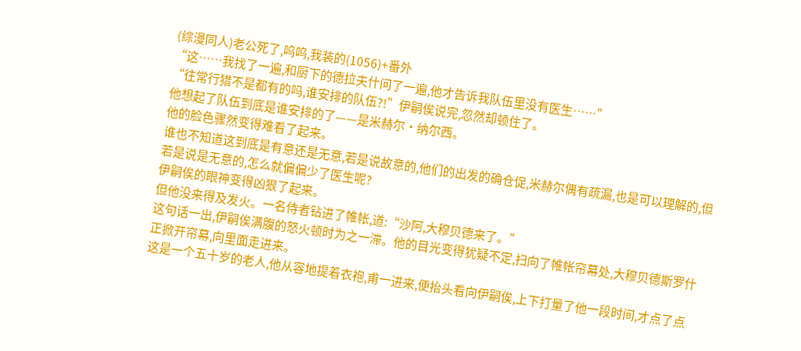(综漫同人)老公死了,呜呜,我装的(1056)+番外
“这……我找了一遍,和厨下的德拉夫什问了一遍,他才告诉我队伍里没有医生……”
“往常行猎不是都有的吗,谁安排的队伍?!”伊嗣俟说完,忽然却顿住了。
他想起了队伍到底是谁安排的了——是米赫尔·纳尔西。
他的脸色骤然变得难看了起来。
谁也不知道这到底是有意还是无意,若是说故意的,他们的出发的确仓促,米赫尔偶有疏漏,也是可以理解的,但若是说是无意的,怎么就偏偏少了医生呢?
伊嗣俟的眼神变得凶狠了起来。
但他没来得及发火。一名侍者钻进了帷帐,道:“沙阿,大穆贝德来了。”
这句话一出,伊嗣俟满腹的怒火顿时为之一滞。他的目光变得犹疑不定,扫向了帷帐帘幕处,大穆贝德斯罗什正掀开帘幕,向里面走进来。
这是一个五十岁的老人,他从容地提着衣袍,甫一进来,便抬头看向伊嗣俟,上下打量了他一段时间,才点了点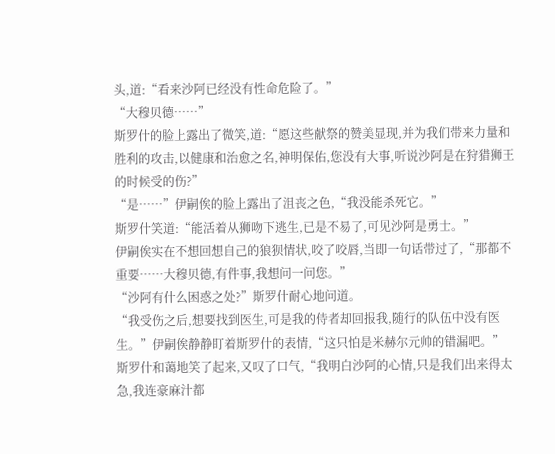头,道:“看来沙阿已经没有性命危险了。”
“大穆贝德……”
斯罗什的脸上露出了微笑,道:“愿这些献祭的赞美显现,并为我们带来力量和胜利的攻击,以健康和治愈之名,神明保佑,您没有大事,听说沙阿是在狩猎狮王的时候受的伤?”
“是……”伊嗣俟的脸上露出了沮丧之色,“我没能杀死它。”
斯罗什笑道:“能活着从狮吻下逃生,已是不易了,可见沙阿是勇士。”
伊嗣俟实在不想回想自己的狼狈情状,咬了咬唇,当即一句话带过了,“那都不重要……大穆贝德,有件事,我想问一问您。”
“沙阿有什么困惑之处?”斯罗什耐心地问道。
“我受伤之后,想要找到医生,可是我的侍者却回报我,随行的队伍中没有医生。”伊嗣俟静静盯着斯罗什的表情,“这只怕是米赫尔元帅的错漏吧。”
斯罗什和蔼地笑了起来,又叹了口气,“我明白沙阿的心情,只是我们出来得太急,我连豪麻汁都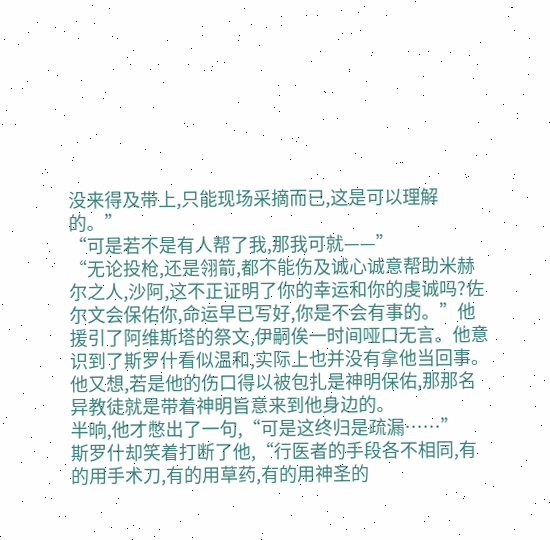没来得及带上,只能现场采摘而已,这是可以理解的。”
“可是若不是有人帮了我,那我可就——”
“无论投枪,还是翎箭,都不能伤及诚心诚意帮助米赫尔之人,沙阿,这不正证明了你的幸运和你的虔诚吗?佐尔文会保佑你,命运早已写好,你是不会有事的。”他援引了阿维斯塔的祭文,伊嗣俟一时间哑口无言。他意识到了斯罗什看似温和,实际上也并没有拿他当回事。他又想,若是他的伤口得以被包扎是神明保佑,那那名异教徒就是带着神明旨意来到他身边的。
半晌,他才憋出了一句,“可是这终归是疏漏……”
斯罗什却笑着打断了他,“行医者的手段各不相同,有的用手术刀,有的用草药,有的用神圣的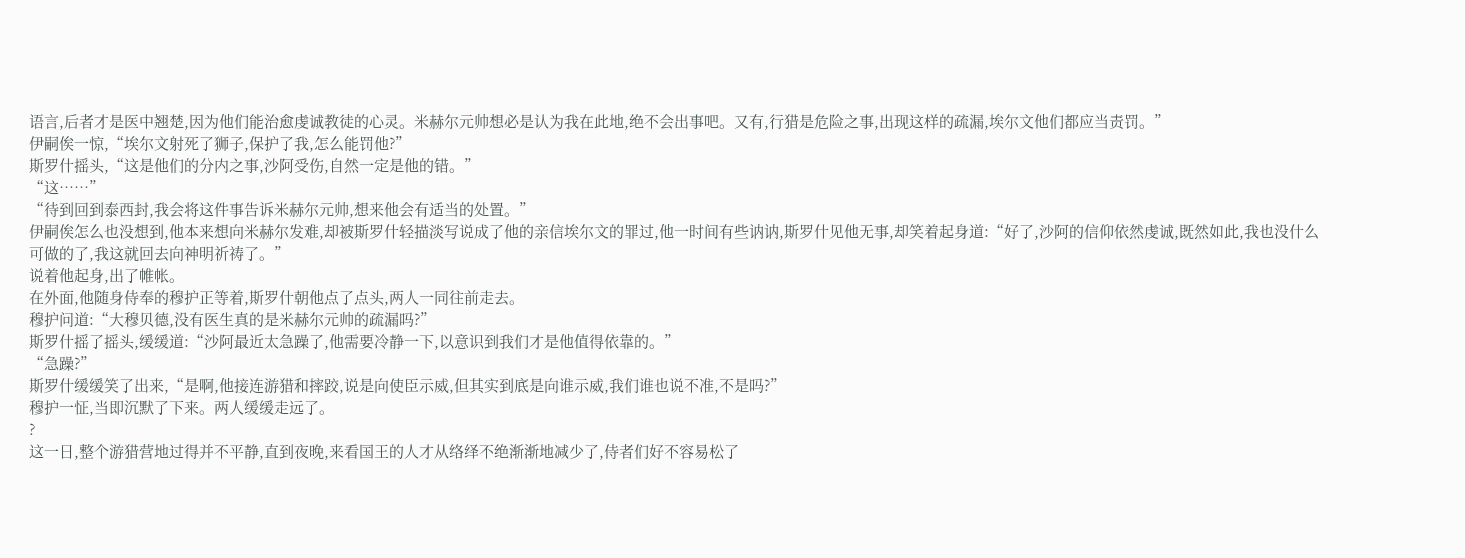语言,后者才是医中翘楚,因为他们能治愈虔诚教徒的心灵。米赫尔元帅想必是认为我在此地,绝不会出事吧。又有,行猎是危险之事,出现这样的疏漏,埃尔文他们都应当责罚。”
伊嗣俟一惊,“埃尔文射死了狮子,保护了我,怎么能罚他?”
斯罗什摇头,“这是他们的分内之事,沙阿受伤,自然一定是他的错。”
“这……”
“待到回到泰西封,我会将这件事告诉米赫尔元帅,想来他会有适当的处置。”
伊嗣俟怎么也没想到,他本来想向米赫尔发难,却被斯罗什轻描淡写说成了他的亲信埃尔文的罪过,他一时间有些讷讷,斯罗什见他无事,却笑着起身道:“好了,沙阿的信仰依然虔诚,既然如此,我也没什么可做的了,我这就回去向神明祈祷了。”
说着他起身,出了帷帐。
在外面,他随身侍奉的穆护正等着,斯罗什朝他点了点头,两人一同往前走去。
穆护问道:“大穆贝德,没有医生真的是米赫尔元帅的疏漏吗?”
斯罗什摇了摇头,缓缓道:“沙阿最近太急躁了,他需要冷静一下,以意识到我们才是他值得依靠的。”
“急躁?”
斯罗什缓缓笑了出来,“是啊,他接连游猎和摔跤,说是向使臣示威,但其实到底是向谁示威,我们谁也说不准,不是吗?”
穆护一怔,当即沉默了下来。两人缓缓走远了。
?
这一日,整个游猎营地过得并不平静,直到夜晚,来看国王的人才从络绎不绝渐渐地减少了,侍者们好不容易松了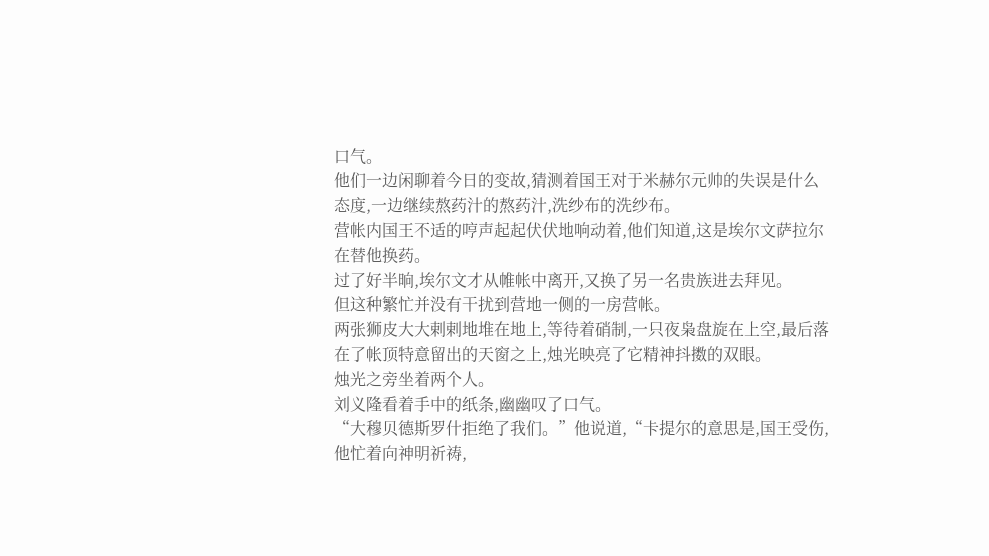口气。
他们一边闲聊着今日的变故,猜测着国王对于米赫尔元帅的失误是什么态度,一边继续熬药汁的熬药汁,洗纱布的洗纱布。
营帐内国王不适的哼声起起伏伏地响动着,他们知道,这是埃尔文萨拉尔在替他换药。
过了好半晌,埃尔文才从帷帐中离开,又换了另一名贵族进去拜见。
但这种繁忙并没有干扰到营地一侧的一房营帐。
两张狮皮大大剌剌地堆在地上,等待着硝制,一只夜枭盘旋在上空,最后落在了帐顶特意留出的天窗之上,烛光映亮了它精神抖擞的双眼。
烛光之旁坐着两个人。
刘义隆看着手中的纸条,幽幽叹了口气。
“大穆贝德斯罗什拒绝了我们。”他说道,“卡提尔的意思是,国王受伤,他忙着向神明祈祷,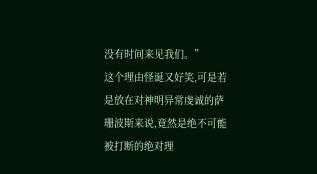没有时间来见我们。”
这个理由怪诞又好笑,可是若是放在对神明异常虔诚的萨珊波斯来说,竟然是绝不可能被打断的绝对理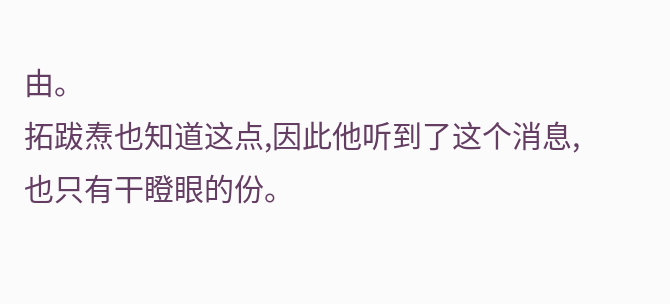由。
拓跋焘也知道这点,因此他听到了这个消息,也只有干瞪眼的份。